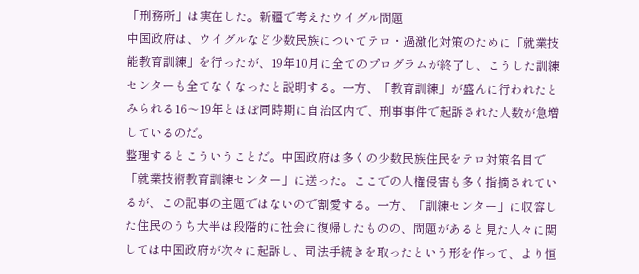「刑務所」は実在した。新疆で考えたウイグル問題
中国政府は、ウイグルなど少数民族についてテロ・過激化対策のために「就業技能教育訓練」を行ったが、19年10月に全てのプログラムが終了し、こうした訓練センターも全てなくなったと説明する。一方、「教育訓練」が盛んに行われたとみられる16〜19年とほぼ同時期に自治区内で、刑事事件で起訴された人数が急増しているのだ。
整理するとこういうことだ。中国政府は多くの少数民族住民をテロ対策名目で「就業技術教育訓練センター」に送った。ここでの人権侵害も多く指摘されているが、この記事の主題ではないので割愛する。一方、「訓練センター」に収容した住民のうち大半は段階的に社会に復帰したものの、問題があると見た人々に関しては中国政府が次々に起訴し、司法手続きを取ったという形を作って、より恒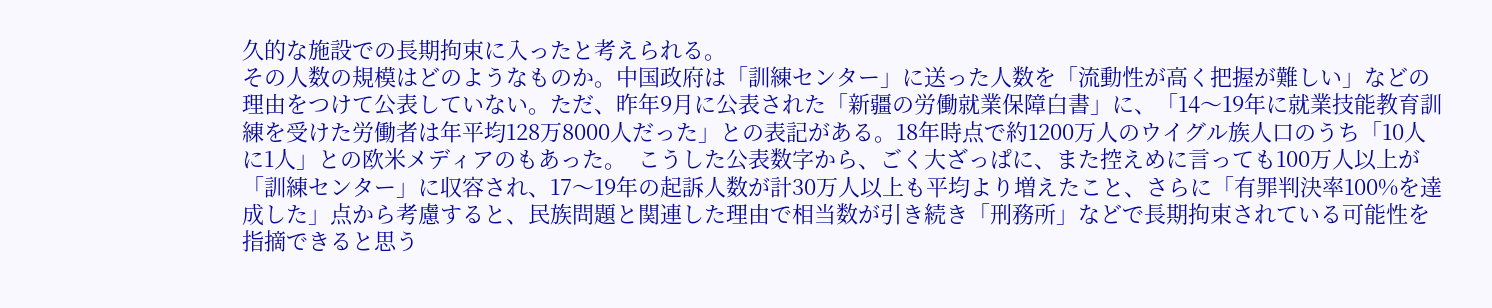久的な施設での長期拘束に入ったと考えられる。
その人数の規模はどのようなものか。中国政府は「訓練センター」に送った人数を「流動性が高く把握が難しい」などの理由をつけて公表していない。ただ、昨年9月に公表された「新疆の労働就業保障白書」に、「14〜19年に就業技能教育訓練を受けた労働者は年平均128万8000人だった」との表記がある。18年時点で約1200万人のウイグル族人口のうち「10人に1人」との欧米メディアのもあった。  こうした公表数字から、ごく大ざっぱに、また控えめに言っても100万人以上が「訓練センター」に収容され、17〜19年の起訴人数が計30万人以上も平均より増えたこと、さらに「有罪判決率100%を達成した」点から考慮すると、民族問題と関連した理由で相当数が引き続き「刑務所」などで長期拘束されている可能性を指摘できると思う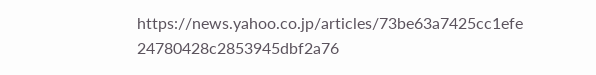https://news.yahoo.co.jp/articles/73be63a7425cc1efe
24780428c2853945dbf2a76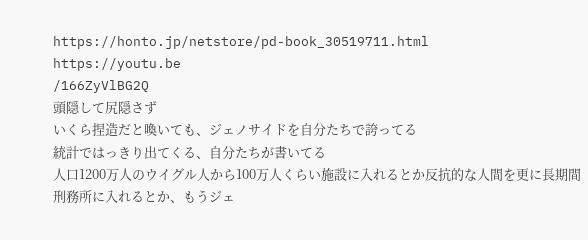https://honto.jp/netstore/pd-book_30519711.html
https://youtu.be
/166ZyVlBG2Q
頭隠して尻隠さず
いくら捏造だと喚いても、ジェノサイドを自分たちで誇ってる
統計ではっきり出てくる、自分たちが書いてる
人口1200万人のウイグル人から100万人くらい施設に入れるとか反抗的な人間を更に長期間刑務所に入れるとか、もうジェ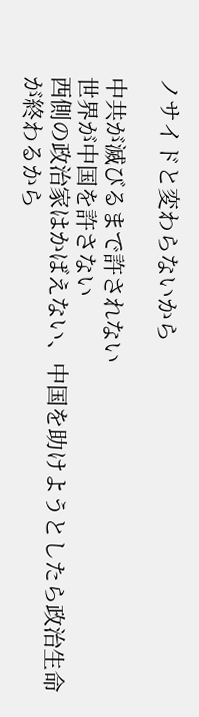ノサイドと変わらないから

中共が滅びるまで許されない
世界が中国を許さない
西側の政治家はかばえない、中国を助けようとしたら政治生命が終わるから